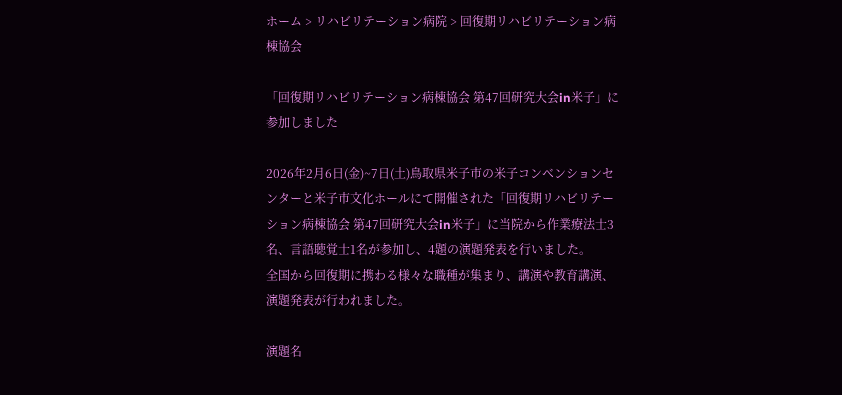ホーム > リハビリテーション病院 > 回復期リハビリテーション病棟協会

「回復期リハビリテーション病棟協会 第47回研究大会in米子」に参加しました

2026年2月6日(金)~7日(土)鳥取県米子市の米子コンベンションセンターと米子市文化ホールにて開催された「回復期リハビリテーション病棟協会 第47回研究大会in米子」に当院から作業療法士3名、言語聴覚士1名が参加し、4題の演題発表を行いました。
全国から回復期に携わる様々な職種が集まり、講演や教育講演、演題発表が行われました。

演題名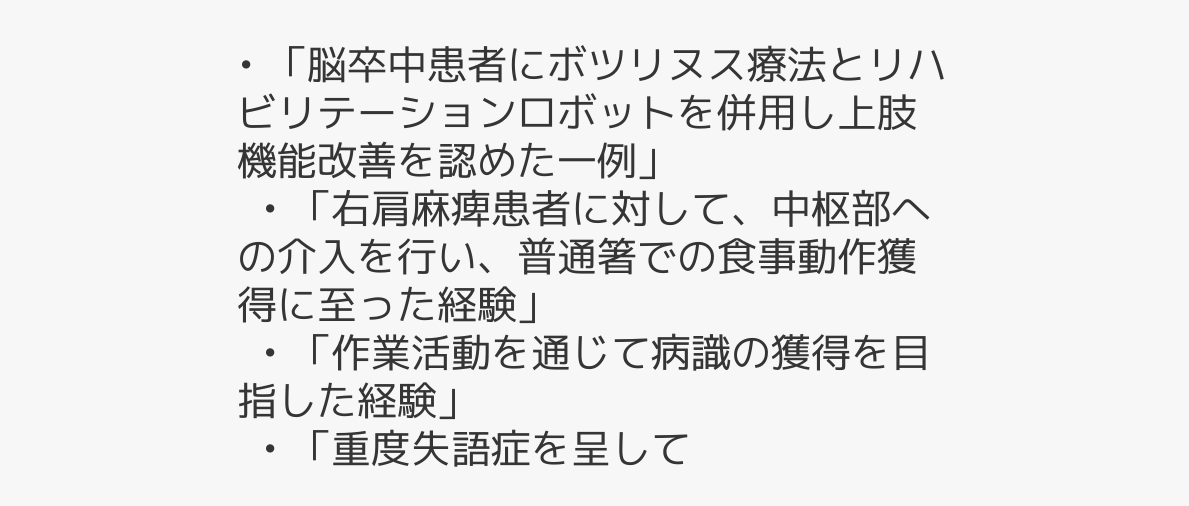• 「脳卒中患者にボツリヌス療法とリハビリテーションロボットを併用し上肢機能改善を認めた一例」
  • 「右肩麻痺患者に対して、中枢部への介入を行い、普通箸での食事動作獲得に至った経験」
  • 「作業活動を通じて病識の獲得を目指した経験」
  • 「重度失語症を呈して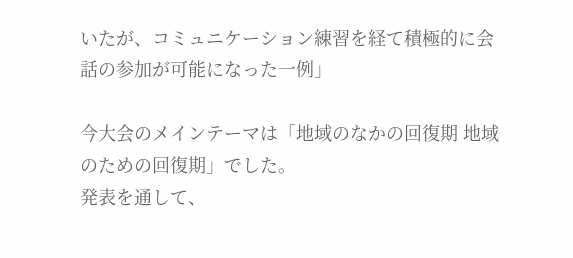いたが、コミュニケーション練習を経て積極的に会話の参加が可能になった一例」

今大会のメインテーマは「地域のなかの回復期 地域のための回復期」でした。
発表を通して、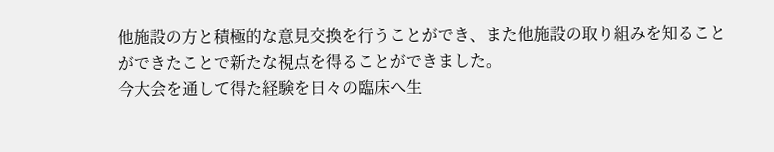他施設の方と積極的な意見交換を行うことができ、また他施設の取り組みを知ることができたことで新たな視点を得ることができました。
今大会を通して得た経験を日々の臨床へ生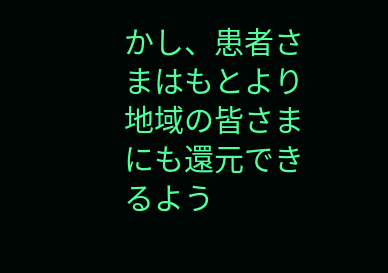かし、患者さまはもとより地域の皆さまにも還元できるよう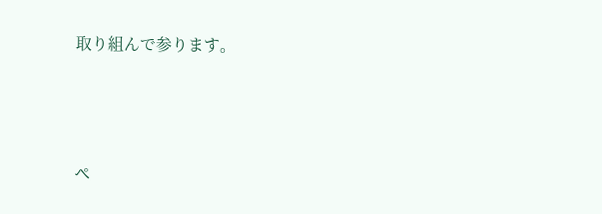取り組んで参ります。




ペ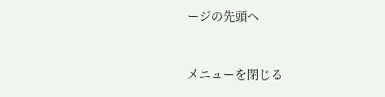ージの先頭へ


メニューを閉じる